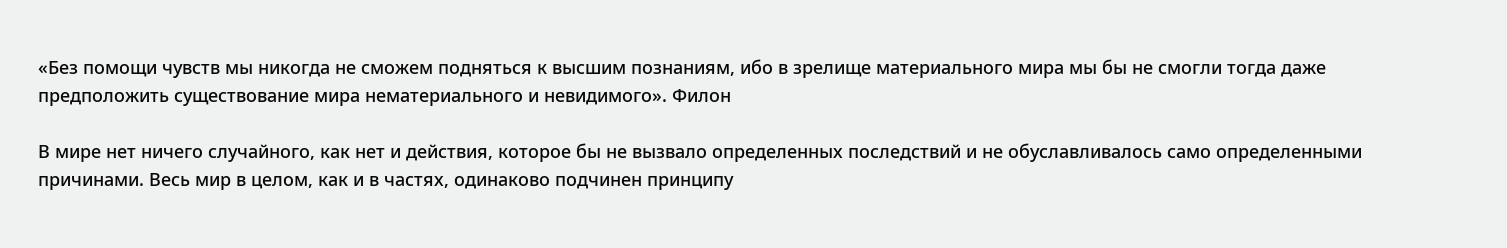«Без помощи чувств мы никогда не сможем подняться к высшим познаниям, ибо в зрелище материального мира мы бы не смогли тогда даже предположить существование мира нематериального и невидимого». Филон

В мире нет ничего случайного, как нет и действия, которое бы не вызвало определенных последствий и не обуславливалось само определенными причинами. Весь мир в целом, как и в частях, одинаково подчинен принципу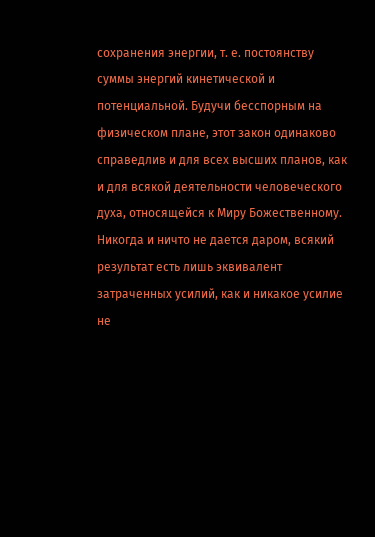сохранения энергии, т. е. постоянству суммы энергий кинетической и потенциальной. Будучи бесспорным на физическом плане, этот закон одинаково справедлив и для всех высших планов, как и для всякой деятельности человеческого духа, относящейся к Миру Божественному. Никогда и ничто не дается даром, всякий результат есть лишь эквивалент затраченных усилий, как и никакое усилие не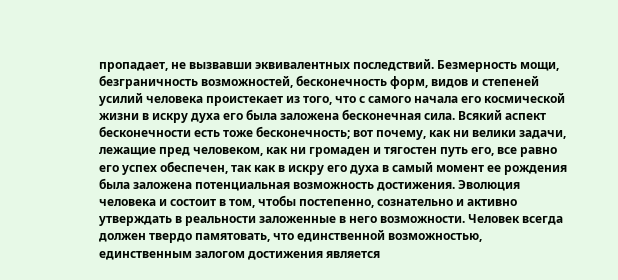пропадает, не вызвавши эквивалентных последствий. Безмерность мощи, безграничность возможностей, бесконечность форм, видов и степеней усилий человека проистекает из того, что с самого начала его космической жизни в искру духа его была заложена бесконечная сила. Всякий аспект бесконечности есть тоже бесконечность; вот почему, как ни велики задачи, лежащие пред человеком, как ни громаден и тягостен путь его, все равно его успех обеспечен, так как в искру его духа в самый момент ее рождения была заложена потенциальная возможность достижения. Эволюция человека и состоит в том, чтобы постепенно, сознательно и активно утверждать в реальности заложенные в него возможности. Человек всегда должен твердо памятовать, что единственной возможностью, единственным залогом достижения является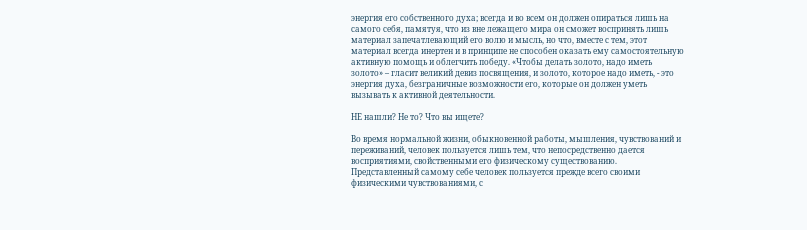энергия его собственного духа; всегда и во всем он должен опираться лишь на самого себя, памятуя, что из вне лежащего мира он сможет воспринять лишь материал запечатлевающий его волю и мысль, но что, вместе с тем, этот материал всегда инертен и в принципе не способен оказать ему самостоятельную активную помощь и облегчить победу. «Чтобы делать золото, надо иметь золото» – гласит великий девиз посвящения, и золото, которое надо иметь, - это энергия духа, безграничные возможности его, которые он должен уметь вызывать к активной деятельности.

НЕ нашли? Не то? Что вы ищете?

Во время нормальной жизни, обыкновенной работы, мышления, чувствований и переживаний, человек пользуется лишь тем, что непосредственно дается восприятиями, свойственными его физическому существованию. Представленный самому себе человек пользуется прежде всего своими физическими чувствованиями, с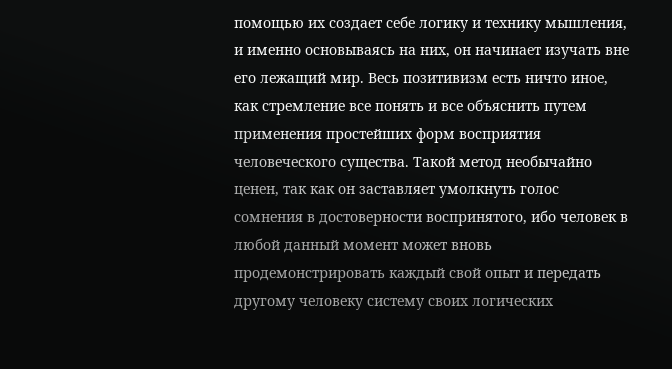помощью их создает себе логику и технику мышления, и именно основываясь на них, он начинает изучать вне его лежащий мир. Весь позитивизм есть ничто иное, как стремление все понять и все объяснить путем применения простейших форм восприятия человеческого существа. Такой метод необычайно ценен, так как он заставляет умолкнуть голос сомнения в достоверности воспринятого, ибо человек в любой данный момент может вновь продемонстрировать каждый свой опыт и передать другому человеку систему своих логических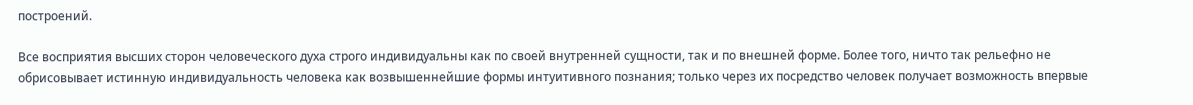построений.

Все восприятия высших сторон человеческого духа строго индивидуальны как по своей внутренней сущности, так и по внешней форме. Более того, ничто так рельефно не обрисовывает истинную индивидуальность человека как возвышеннейшие формы интуитивного познания; только через их посредство человек получает возможность впервые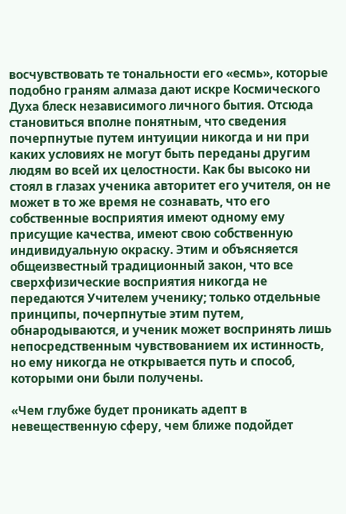восчувствовать те тональности его «есмь», которые подобно граням алмаза дают искре Космического Духа блеск независимого личного бытия. Отсюда становиться вполне понятным, что сведения почерпнутые путем интуиции никогда и ни при каких условиях не могут быть переданы другим людям во всей их целостности. Как бы высоко ни стоял в глазах ученика авторитет его учителя, он не может в то же время не сознавать, что его собственные восприятия имеют одному ему присущие качества, имеют свою собственную индивидуальную окраску. Этим и объясняется общеизвестный традиционный закон, что все сверхфизические восприятия никогда не передаются Учителем ученику; только отдельные принципы, почерпнутые этим путем, обнародываются, и ученик может воспринять лишь непосредственным чувствованием их истинность, но ему никогда не открывается путь и способ, которыми они были получены.

«Чем глубже будет проникать адепт в невещественную сферу, чем ближе подойдет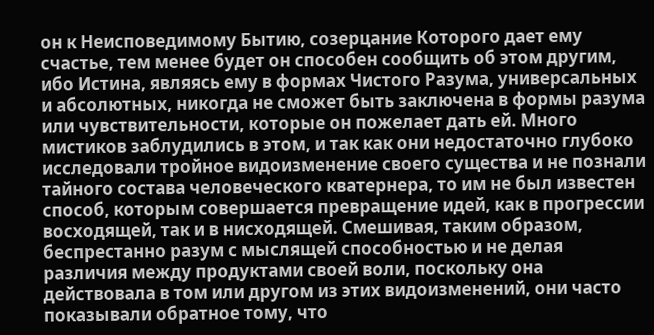он к Неисповедимому Бытию, созерцание Которого дает ему счастье, тем менее будет он способен сообщить об этом другим, ибо Истина, являясь ему в формах Чистого Разума, универсальных и абсолютных, никогда не сможет быть заключена в формы разума или чувствительности, которые он пожелает дать ей. Много мистиков заблудились в этом, и так как они недостаточно глубоко исследовали тройное видоизменение своего существа и не познали тайного состава человеческого кватернера, то им не был известен способ, которым совершается превращение идей, как в прогрессии восходящей, так и в нисходящей. Смешивая, таким образом, беспрестанно разум с мыслящей способностью и не делая различия между продуктами своей воли, поскольку она действовала в том или другом из этих видоизменений, они часто показывали обратное тому, что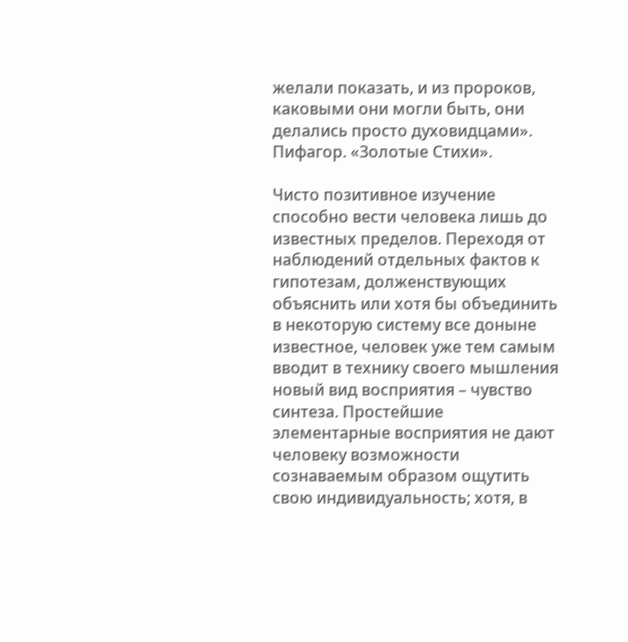желали показать, и из пророков, каковыми они могли быть, они делались просто духовидцами». Пифагор. «Золотые Стихи».

Чисто позитивное изучение способно вести человека лишь до известных пределов. Переходя от наблюдений отдельных фактов к гипотезам, долженствующих объяснить или хотя бы объединить в некоторую систему все доныне известное, человек уже тем самым вводит в технику своего мышления новый вид восприятия – чувство синтеза. Простейшие элементарные восприятия не дают человеку возможности сознаваемым образом ощутить свою индивидуальность; хотя, в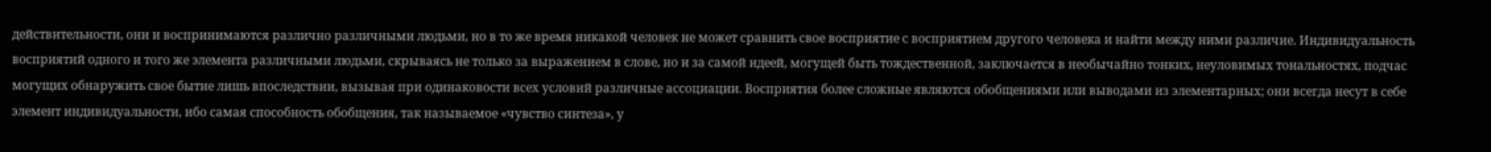действительности, они и воспринимаются различно различными людьми, но в то же время никакой человек не может сравнить свое восприятие с восприятием другого человека и найти между ними различие. Индивидуальность восприятий одного и того же элемента различными людьми, скрываясь не только за выражением в слове, но и за самой идеей, могущей быть тождественной, заключается в необычайно тонких, неуловимых тональностях, подчас могущих обнаружить свое бытие лишь впоследствии, вызывая при одинаковости всех условий различные ассоциации. Восприятия более сложные являются обобщениями или выводами из элементарных; они всегда несут в себе элемент индивидуальности, ибо самая способность обобщения, так называемое «чувство синтеза», у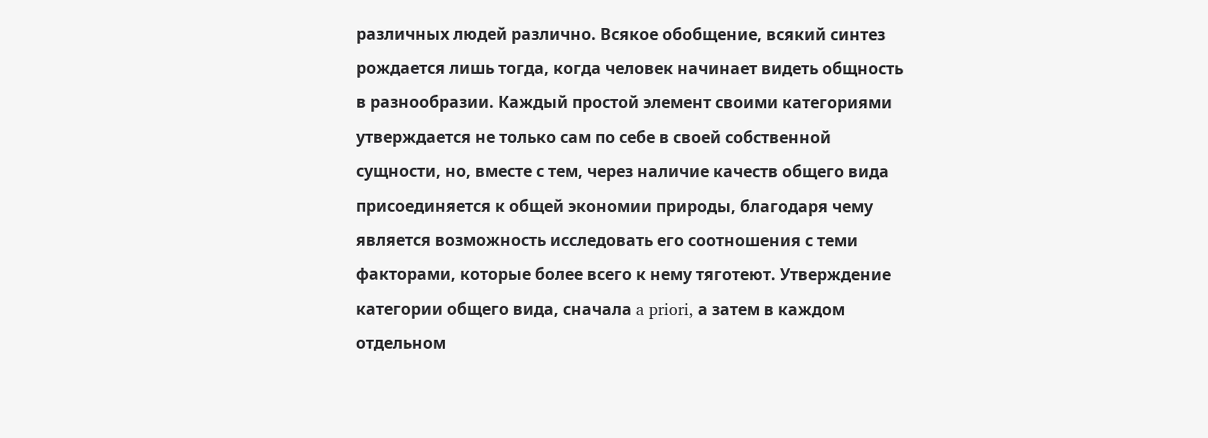различных людей различно. Всякое обобщение, всякий синтез рождается лишь тогда, когда человек начинает видеть общность в разнообразии. Каждый простой элемент своими категориями утверждается не только сам по себе в своей собственной сущности, но, вместе с тем, через наличие качеств общего вида присоединяется к общей экономии природы, благодаря чему является возможность исследовать его соотношения с теми факторами, которые более всего к нему тяготеют. Утверждение категории общего вида, сначала a priori, а затем в каждом отдельном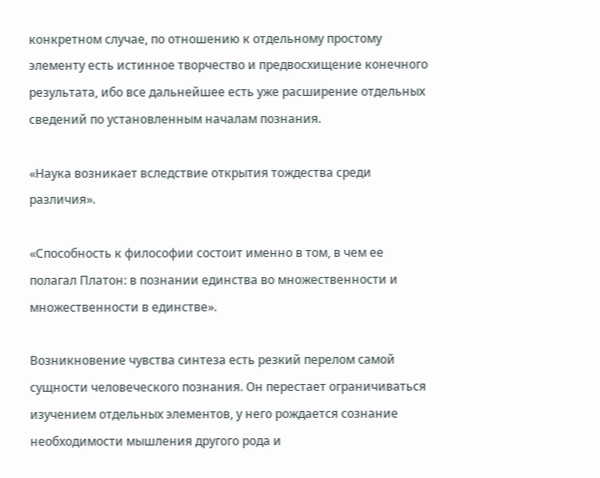конкретном случае, по отношению к отдельному простому элементу есть истинное творчество и предвосхищение конечного результата, ибо все дальнейшее есть уже расширение отдельных сведений по установленным началам познания.

«Наука возникает вследствие открытия тождества среди различия».

«Способность к философии состоит именно в том, в чем ее полагал Платон: в познании единства во множественности и множественности в единстве».

Возникновение чувства синтеза есть резкий перелом самой сущности человеческого познания. Он перестает ограничиваться изучением отдельных элементов, у него рождается сознание необходимости мышления другого рода и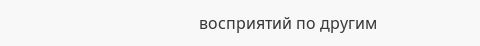восприятий по другим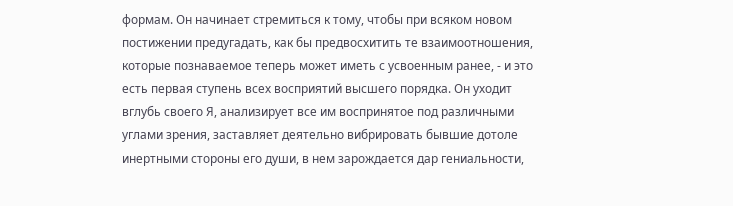формам. Он начинает стремиться к тому, чтобы при всяком новом постижении предугадать, как бы предвосхитить те взаимоотношения, которые познаваемое теперь может иметь с усвоенным ранее, - и это есть первая ступень всех восприятий высшего порядка. Он уходит вглубь своего Я, анализирует все им воспринятое под различными углами зрения, заставляет деятельно вибрировать бывшие дотоле инертными стороны его души, в нем зарождается дар гениальности,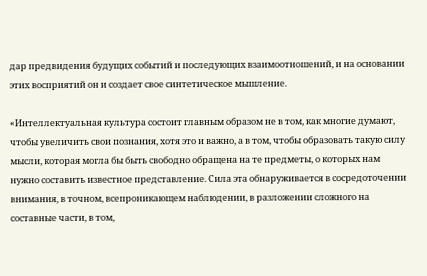дар предвидения будущих событий и последующих взаимоотношений, и на основании этих восприятий он и создает свое синтетическое мышление.

«Интеллектуальная культура состоит главным образом не в том, как многие думают, чтобы увеличить свои познания, хотя это и важно, а в том, чтобы образовать такую силу мысли, которая могла бы быть свободно обращена на те предметы, о которых нам нужно составить известное представление. Сила эта обнаруживается в сосредоточении внимания, в точном, всепроникающем наблюдении, в разложении сложного на составные части, в том,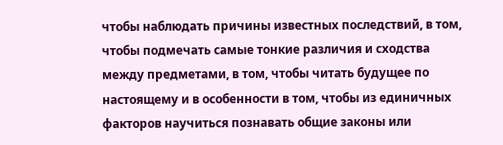чтобы наблюдать причины известных последствий, в том, чтобы подмечать самые тонкие различия и сходства между предметами, в том, чтобы читать будущее по настоящему и в особенности в том, чтобы из единичных факторов научиться познавать общие законы или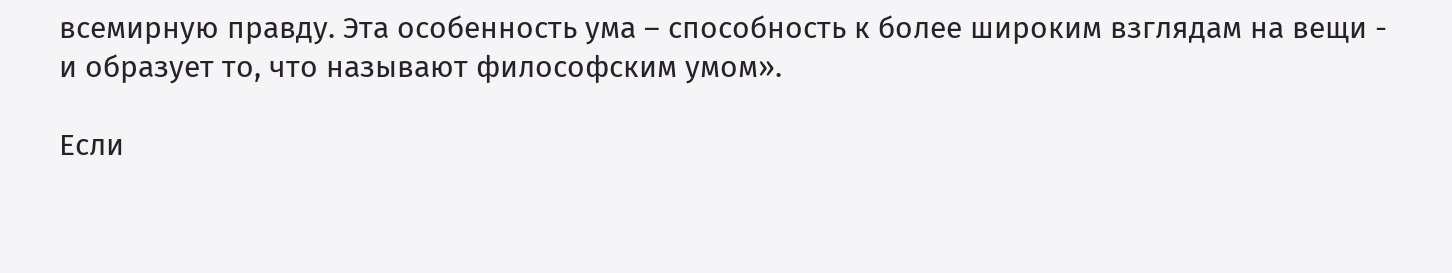всемирную правду. Эта особенность ума – способность к более широким взглядам на вещи - и образует то, что называют философским умом».

Если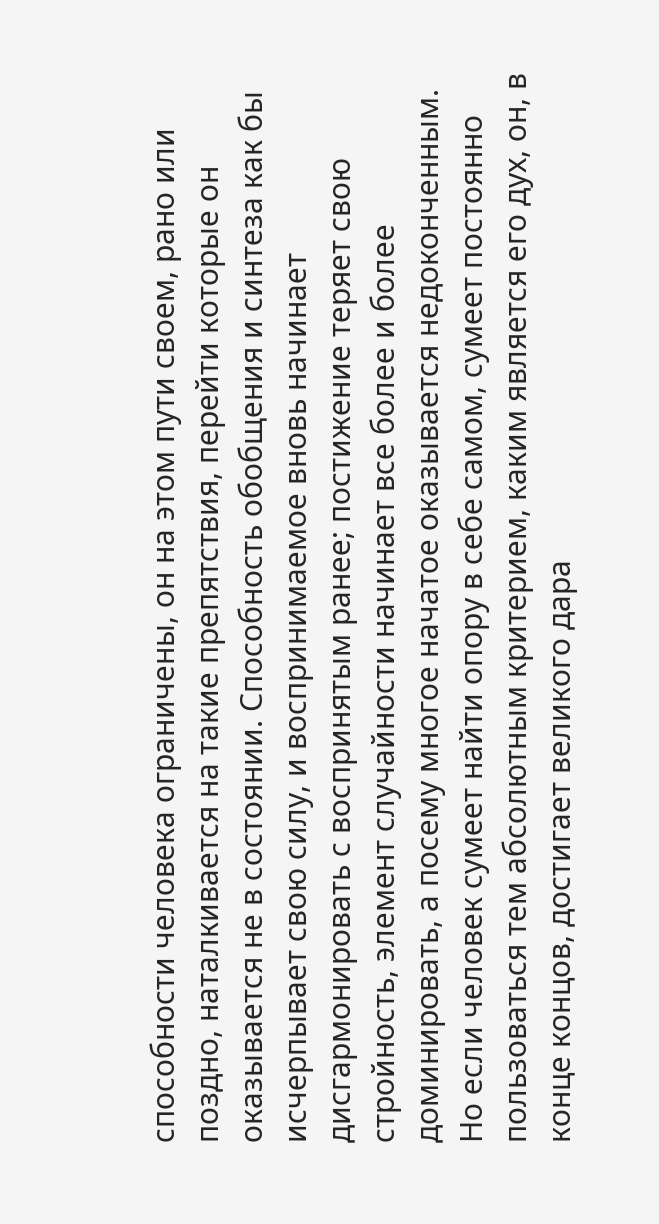способности человека ограничены, он на этом пути своем, рано или поздно, наталкивается на такие препятствия, перейти которые он оказывается не в состоянии. Способность обобщения и синтеза как бы исчерпывает свою силу, и воспринимаемое вновь начинает дисгармонировать с воспринятым ранее; постижение теряет свою стройность, элемент случайности начинает все более и более доминировать, а посему многое начатое оказывается недоконченным. Но если человек сумеет найти опору в себе самом, сумеет постоянно пользоваться тем абсолютным критерием, каким является его дух, он, в конце концов, достигает великого дара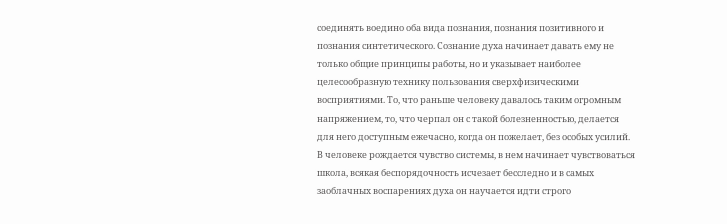соединять воедино оба вида познания, познания позитивного и познания синтетического. Сознание духа начинает давать ему не только общие принципы работы, но и указывает наиболее целесообразную технику пользования сверхфизическими восприятиями. То, что раньше человеку давалось таким огромным напряжением, то, что черпал он с такой болезненностью, делается для него доступным ежечасно, когда он пожелает, без особых усилий. В человеке рождается чувство системы, в нем начинает чувствоваться школа, всякая беспорядочность исчезает бесследно и в самых заоблачных воспарениях духа он научается идти строго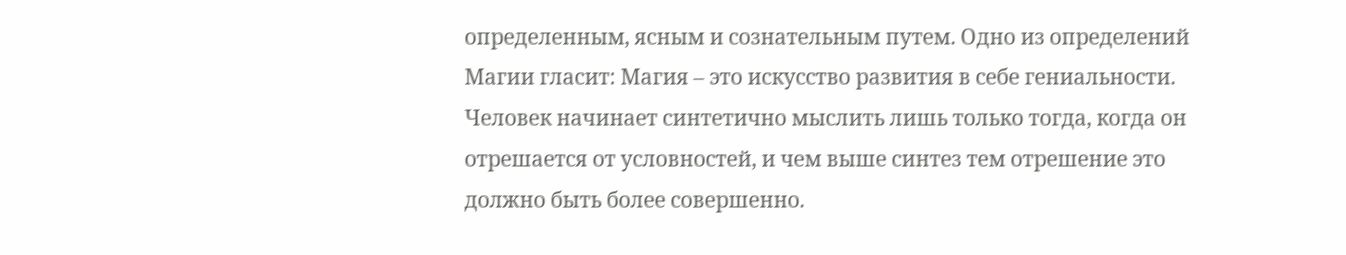определенным, ясным и сознательным путем. Одно из определений Магии гласит: Магия – это искусство развития в себе гениальности. Человек начинает синтетично мыслить лишь только тогда, когда он отрешается от условностей, и чем выше синтез тем отрешение это должно быть более совершенно.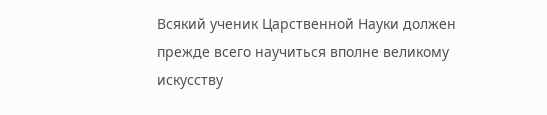Всякий ученик Царственной Науки должен прежде всего научиться вполне великому искусству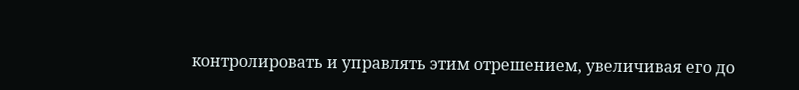контролировать и управлять этим отрешением, увеличивая его до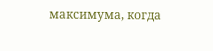максимума, когда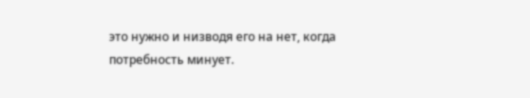это нужно и низводя его на нет, когда потребность минует.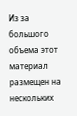Из за большого объема этот материал размещен на нескольких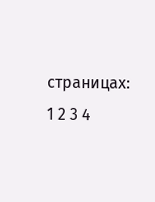страницах:
1 2 3 4